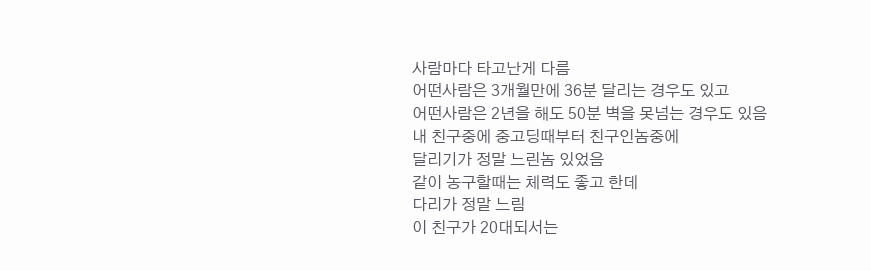사람마다 타고난게 다름
어떤사람은 3개월만에 36분 달리는 경우도 있고
어떤사람은 2년을 해도 50분 벽을 못넘는 경우도 있음
내 친구중에 중고딩때부터 친구인놈중에
달리기가 정말 느린놈 있었음
같이 농구할때는 체력도 좋고 한데
다리가 정말 느림
이 친구가 20대되서는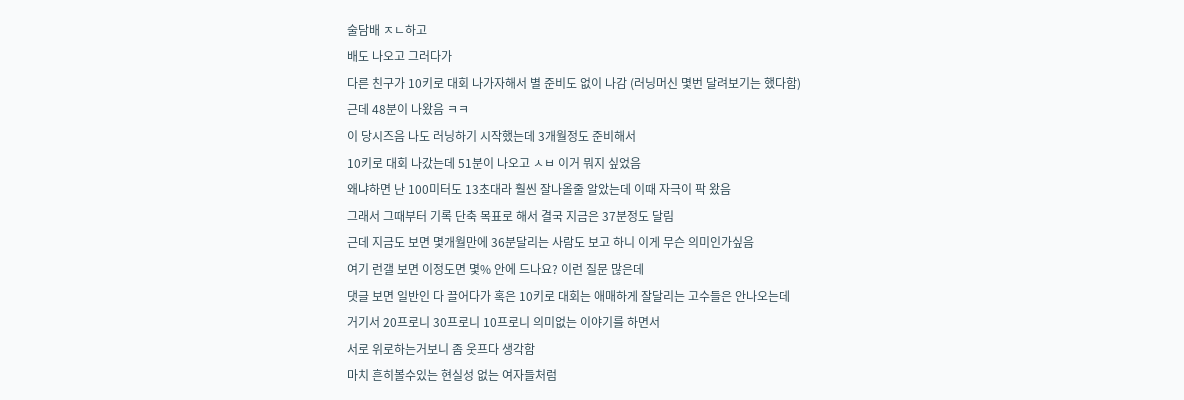술담배 ㅈㄴ하고
배도 나오고 그러다가
다른 친구가 10키로 대회 나가자해서 별 준비도 없이 나감 (러닝머신 몇번 달려보기는 했다함)
근데 48분이 나왔음 ㅋㅋ
이 당시즈음 나도 러닝하기 시작했는데 3개월정도 준비해서
10키로 대회 나갔는데 51분이 나오고 ㅅㅂ 이거 뭐지 싶었음
왜냐하면 난 100미터도 13초대라 훨씬 잘나올줄 알았는데 이때 자극이 팍 왔음
그래서 그때부터 기록 단축 목표로 해서 결국 지금은 37분정도 달림
근데 지금도 보면 몇개월만에 36분달리는 사람도 보고 하니 이게 무슨 의미인가싶음
여기 런갤 보면 이정도면 몇% 안에 드나요? 이런 질문 많은데
댓글 보면 일반인 다 끌어다가 혹은 10키로 대회는 애매하게 잘달리는 고수들은 안나오는데
거기서 20프로니 30프로니 10프로니 의미없는 이야기를 하면서
서로 위로하는거보니 좀 웃프다 생각함
마치 흔히볼수있는 현실성 없는 여자들처럼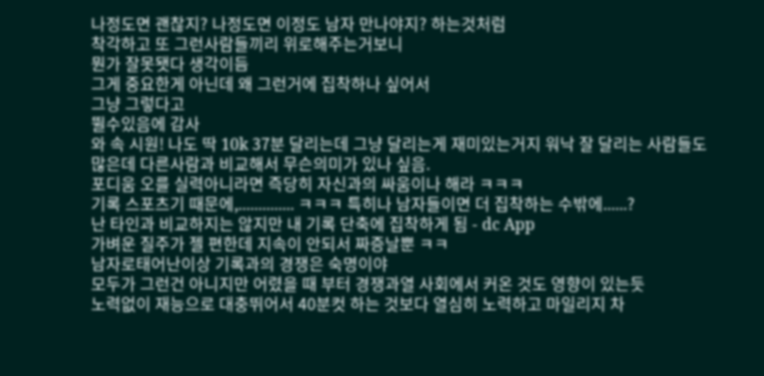나정도면 괜찮지? 나정도면 이정도 남자 만나야지? 하는것처럼
착각하고 또 그런사람들끼리 위로해주는거보니
뭔가 잘못됏다 생각이듬
그게 중요한게 아닌데 왜 그런거에 집착하나 싶어서
그냥 그렇다고
뛸수있음에 감사
와 속 시원! 나도 딱 10k 37분 달리는데 그냥 달리는게 재미있는거지 워낙 잘 달리는 사람들도 많은데 다른사람과 비교해서 무슨의미가 있나 싶음.
포디움 오를 실력아니라면 즉당히 자신과의 싸움이나 해라 ㅋㅋㅋ
기록 스포츠기 때문에,.............. ㅋㅋㅋ 특히나 남자들이면 더 집착하는 수밖에......?
난 타인과 비교하지는 않지만 내 기록 단축에 집착하게 됨 - dc App
가벼운 질주가 젤 편한데 지속이 안되서 짜증날뿐 ㅋㅋ
남자로태어난이상 기록과의 경쟁은 숙명이야
모두가 그런건 아니지만 어렸을 때 부터 경쟁과열 사회에서 커온 것도 영향이 있는듯
노력없이 재능으로 대충뛰어서 40분컷 하는 것보다 열심히 노력하고 마일리지 차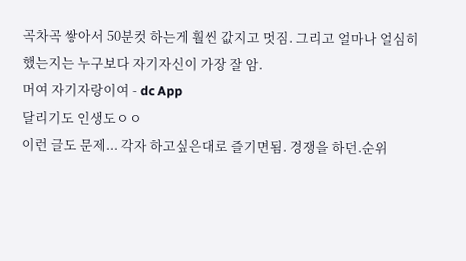곡차곡 쌓아서 50분컷 하는게 훨씬 값지고 멋짐. 그리고 얼마나 얼심히 했는지는 누구보다 자기자신이 가장 잘 암.
머여 자기자랑이여 - dc App
달리기도 인생도ㅇㅇ
이런 글도 문제... 각자 하고싶은대로 즐기면됨. 경쟁을 하던.순위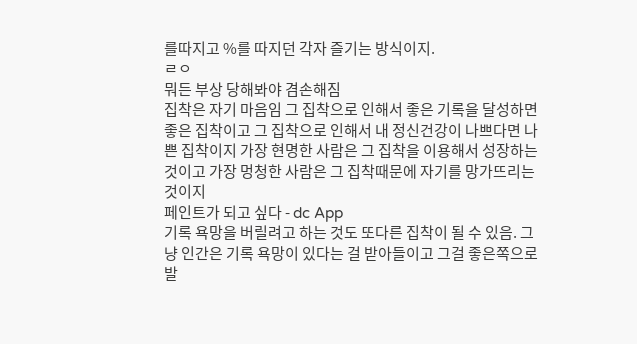를따지고 %를 따지던 각자 즐기는 방식이지.
ㄹㅇ
뭐든 부상 당해봐야 겸손해짐
집착은 자기 마음임 그 집착으로 인해서 좋은 기록을 달성하면 좋은 집착이고 그 집착으로 인해서 내 정신건강이 나쁘다면 나쁜 집착이지 가장 현명한 사람은 그 집착을 이용해서 성장하는것이고 가장 멍청한 사람은 그 집착때문에 자기를 망가뜨리는것이지
페인트가 되고 싶다 - dc App
기록 욕망을 버릴려고 하는 것도 또다른 집착이 될 수 있음. 그냥 인간은 기록 욕망이 있다는 걸 받아들이고 그걸 좋은쪽으로 발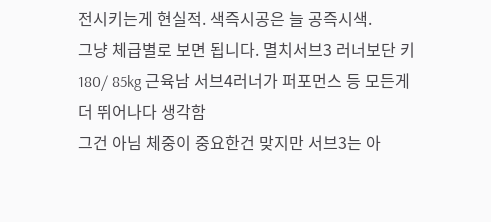전시키는게 현실적. 색즉시공은 늘 공즉시색.
그냥 체급별로 보면 됩니다. 멸치서브3 러너보단 키180/ 85kg 근육남 서브4러너가 퍼포먼스 등 모든게 더 뛰어나다 생각함
그건 아님 체중이 중요한건 맞지만 서브3는 아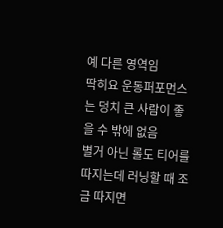예 다른 영역임
딱히요 운동퍼포먼스는 덩치 큰 사람이 좋을 수 밖에 없음
별거 아닌 롤도 티어를 따지는데 러닝할 때 조금 따지면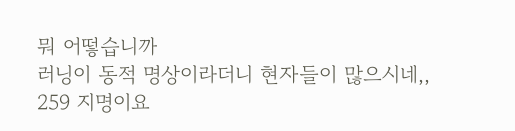뭐 어떻습니까
러닝이 동적 명상이라더니 현자들이 많으시네,,
259 지명이요